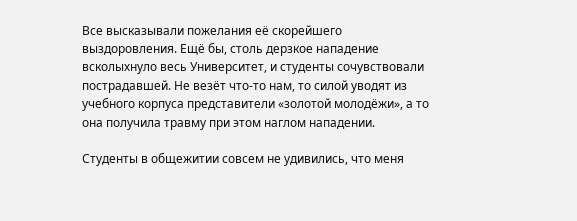Все высказывали пожелания её скорейшего выздоровления. Ещё бы, столь дерзкое нападение всколыхнуло весь Университет, и студенты сочувствовали пострадавшей. Не везёт что-то нам, то силой уводят из учебного корпуса представители «золотой молодёжи», а то она получила травму при этом наглом нападении.

Студенты в общежитии совсем не удивились, что меня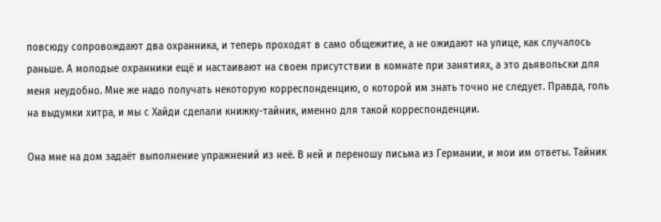повсюду сопровождают два охранника, и теперь проходят в само общежитие, а не ожидают на улице, как случалось раньше. А молодые охранники ещё и настаивают на своем присутствии в комнате при занятиях, а это дьявольски для меня неудобно. Мне же надо получать некоторую корреспонденцию, о которой им знать точно не следует. Правда, голь на выдумки хитра, и мы с Хайди сделали книжку-тайник, именно для такой корреспонденции.

Она мне на дом задаёт выполнение упражнений из неё. В ней и переношу письма из Германии, и мои им ответы. Тайник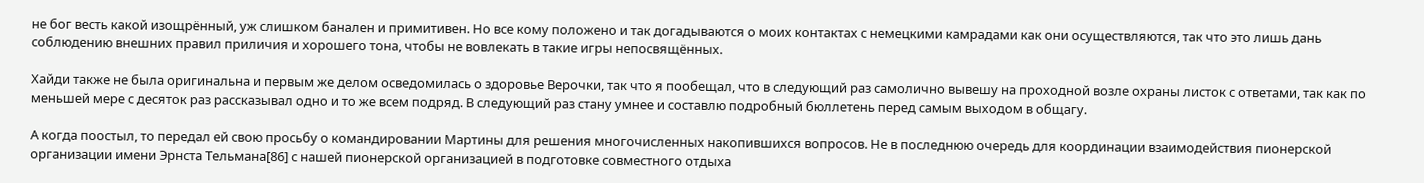не бог весть какой изощрённый, уж слишком банален и примитивен. Но все кому положено и так догадываются о моих контактах с немецкими камрадами как они осуществляются, так что это лишь дань соблюдению внешних правил приличия и хорошего тона, чтобы не вовлекать в такие игры непосвящённых.

Хайди также не была оригинальна и первым же делом осведомилась о здоровье Верочки, так что я пообещал, что в следующий раз самолично вывешу на проходной возле охраны листок с ответами, так как по меньшей мере с десяток раз рассказывал одно и то же всем подряд. В следующий раз стану умнее и составлю подробный бюллетень перед самым выходом в общагу.

А когда поостыл, то передал ей свою просьбу о командировании Мартины для решения многочисленных накопившихся вопросов. Не в последнюю очередь для координации взаимодействия пионерской организации имени Эрнста Тельмана[86] с нашей пионерской организацией в подготовке совместного отдыха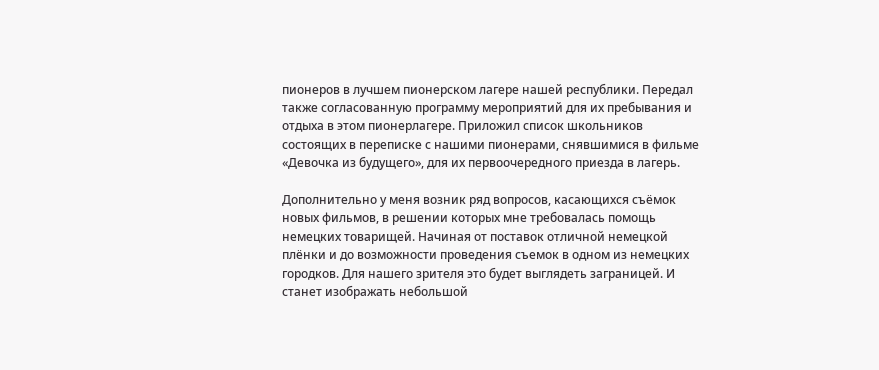пионеров в лучшем пионерском лагере нашей республики. Передал также согласованную программу мероприятий для их пребывания и отдыха в этом пионерлагере. Приложил список школьников состоящих в переписке с нашими пионерами, снявшимися в фильме «Девочка из будущего», для их первоочередного приезда в лагерь.

Дополнительно у меня возник ряд вопросов, касающихся съёмок новых фильмов, в решении которых мне требовалась помощь немецких товарищей. Начиная от поставок отличной немецкой плёнки и до возможности проведения съемок в одном из немецких городков. Для нашего зрителя это будет выглядеть заграницей. И станет изображать небольшой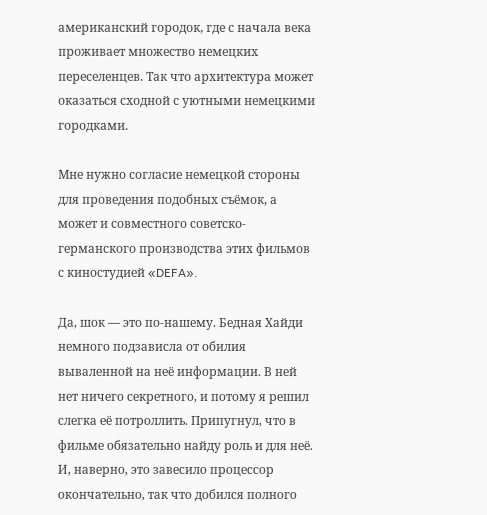американский городок, где с начала века проживает множество немецких переселенцев. Так что архитектура может оказаться сходной с уютными немецкими городками.

Мне нужно согласие немецкой стороны для проведения подобных съёмок, а может и совместного советско-германского производства этих фильмов с киностудией «DEFA».

Да, шок — это по-нашему. Бедная Хайди немного подзависла от обилия вываленной на неё информации. В ней нет ничего секретного, и потому я решил слегка её потроллить. Припугнул, что в фильме обязательно найду роль и для неё. И, наверно, это завесило процессор окончательно, так что добился полного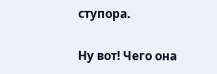ступора.

Ну вот! Чего она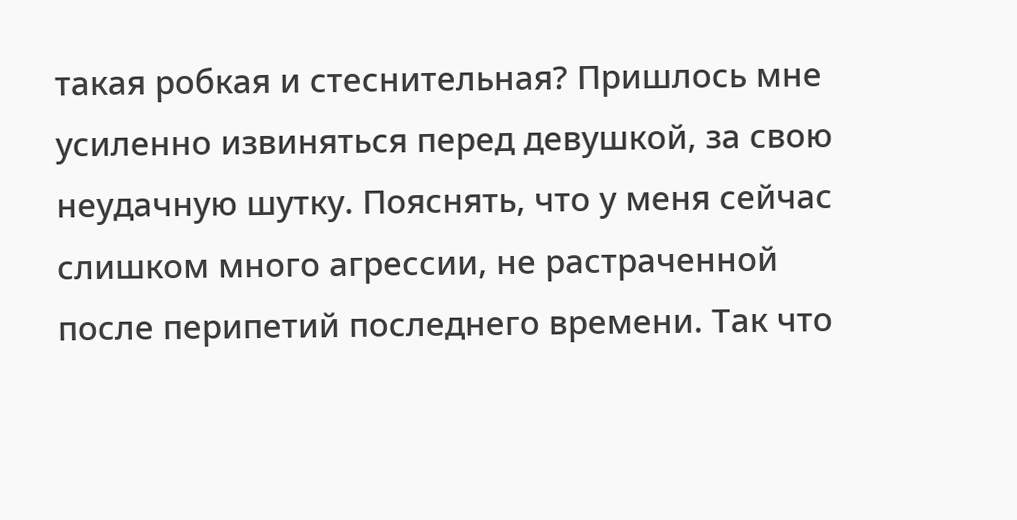такая робкая и стеснительная? Пришлось мне усиленно извиняться перед девушкой, за свою неудачную шутку. Пояснять, что у меня сейчас слишком много агрессии, не растраченной после перипетий последнего времени. Так что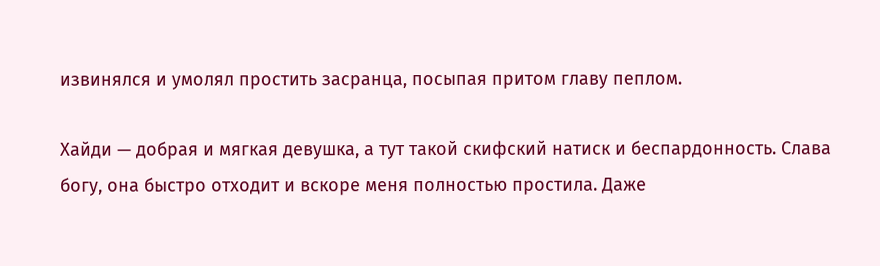извинялся и умолял простить засранца, посыпая притом главу пеплом.

Хайди — добрая и мягкая девушка, а тут такой скифский натиск и беспардонность. Слава богу, она быстро отходит и вскоре меня полностью простила. Даже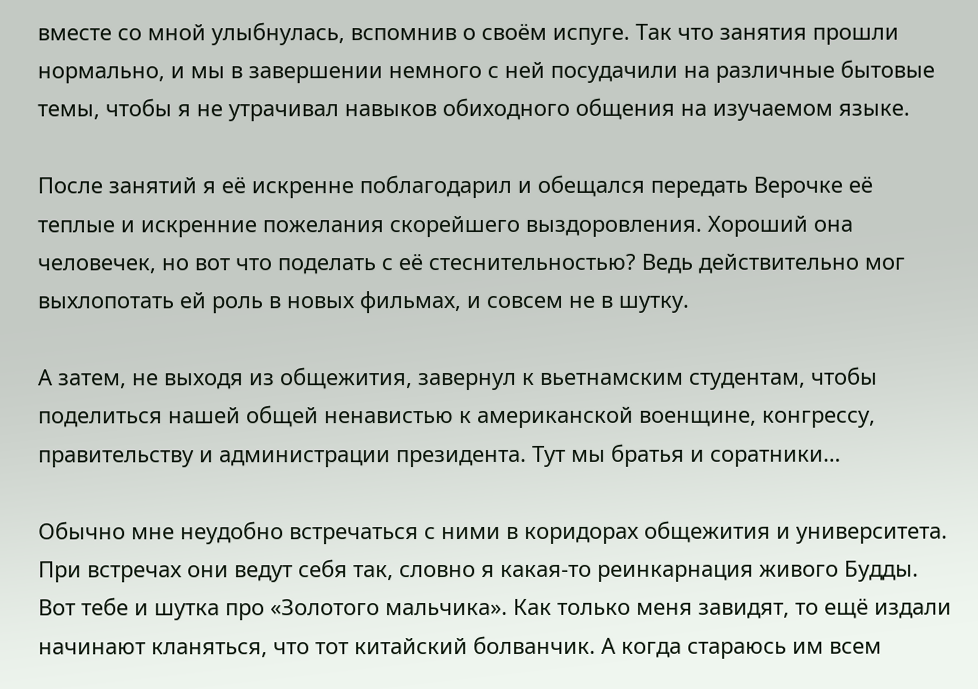вместе со мной улыбнулась, вспомнив о своём испуге. Так что занятия прошли нормально, и мы в завершении немного с ней посудачили на различные бытовые темы, чтобы я не утрачивал навыков обиходного общения на изучаемом языке.

После занятий я её искренне поблагодарил и обещался передать Верочке её теплые и искренние пожелания скорейшего выздоровления. Хороший она человечек, но вот что поделать с её стеснительностью? Ведь действительно мог выхлопотать ей роль в новых фильмах, и совсем не в шутку.

А затем, не выходя из общежития, завернул к вьетнамским студентам, чтобы поделиться нашей общей ненавистью к американской военщине, конгрессу, правительству и администрации президента. Тут мы братья и соратники…

Обычно мне неудобно встречаться с ними в коридорах общежития и университета. При встречах они ведут себя так, словно я какая-то реинкарнация живого Будды. Вот тебе и шутка про «Золотого мальчика». Как только меня завидят, то ещё издали начинают кланяться, что тот китайский болванчик. А когда стараюсь им всем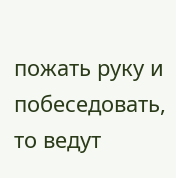пожать руку и побеседовать, то ведут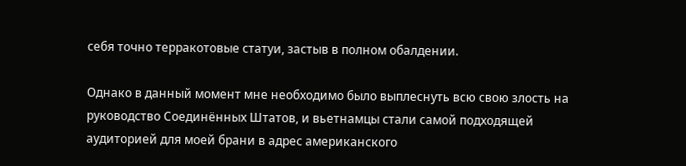себя точно терракотовые статуи, застыв в полном обалдении.

Однако в данный момент мне необходимо было выплеснуть всю свою злость на руководство Соединённых Штатов, и вьетнамцы стали самой подходящей аудиторией для моей брани в адрес американского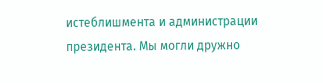истеблишмента и администрации президента. Мы могли дружно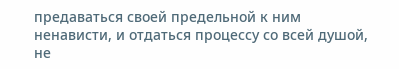предаваться своей предельной к ним ненависти, и отдаться процессу со всей душой, не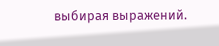выбирая выражений.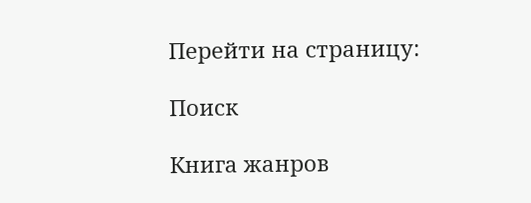Перейти на страницу:

Поиск

Книга жанров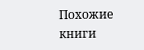Похожие книги